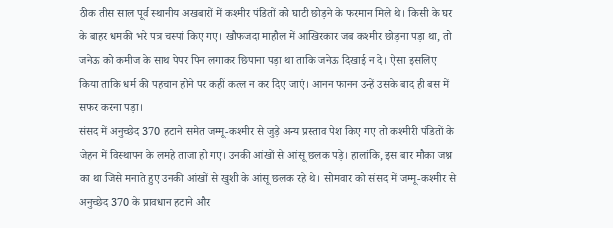ठीक तीस साल पूर्व स्थानीय अखबारों में कश्मीर पंडितों को घाटी छोड़ने के फरमान मिले थे। किसी के घर के बाहर धमकी भरे पत्र चस्पां किए गए। खौफजदा माहौल में आखिरकार जब कश्मीर छोड़ना पड़ा था, तो जनेऊ को कमीज के साथ पेपर पिन लगाकर छिपाना पड़ा था ताकि जनेऊ दिखाई न दे। ऐसा इसलिए किया ताकि धर्म की पहचान होने पर कहीं कत्ल न कर दिए जाएं। आनन फानन उन्हें उसके बाद ही बस में सफर करना पड़ा।
संसद में अनुच्छेद 370 हटाने समेत जम्मू-कश्मीर से जुड़े अन्य प्रस्ताव पेश किए गए तो कश्मीरी पंडितों के जेहन में विस्थापन के लमहे ताजा हो गए। उनकी आंखों से आंसू छलक पड़े। हालांकि, इस बार मौका जश्न का था जिसे मनाते हुए उनकी आंखों से खुशी के आंसू छलक रहे थे। सोमवार को संसद में जम्मू-कश्मीर से अनुच्छेद 370 के प्रावधान हटाने और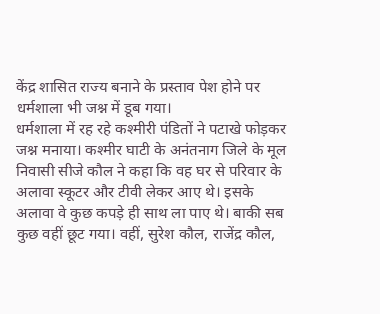केंद्र शासित राज्य बनाने के प्रस्ताव पेश होने पर धर्मशाला भी जश्न में डूब गया।
धर्मशाला में रह रहे कश्मीरी पंडितों ने पटाखे फोड़कर जश्न मनाया। कश्मीर घाटी के अनंतनाग जिले के मूल निवासी सीजे कौल ने कहा कि वह घर से परिवार के अलावा स्कूटर और टीवी लेकर आए थे। इसके अलावा वे कुछ कपड़े ही साथ ला पाए थे। बाकी सब कुछ वहीं छूट गया। वहीं, सुरेश कौल, राजेंद्र कौल,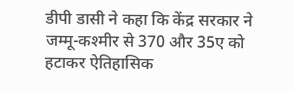डीपी डासी ने कहा कि केंद्र सरकार ने जम्मू-कश्मीर से 370 और 35ए को हटाकर ऐतिहासिक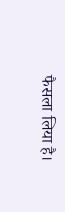फैसला लिया है।